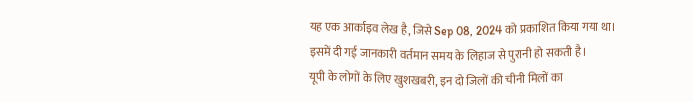यह एक आर्काइव लेख है, जिसे Sep 08, 2024 को प्रकाशित किया गया था। इसमें दी गई जानकारी वर्तमान समय के लिहाज से पुरानी हो सकती है।
यूपी के लोगों के लिए खुशखबरी, इन दो जिलों की चीनी मिलों का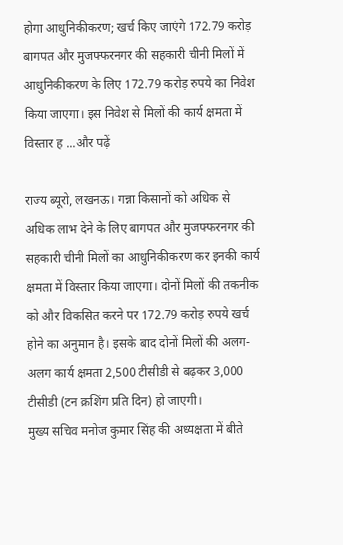होगा आधुनिकीकरण; खर्च किए जाएंगे 172.79 करोड़
बागपत और मुजफ्फरनगर की सहकारी चीनी मिलों में आधुनिकीकरण के लिए 172.79 करोड़ रुपये का निवेश किया जाएगा। इस निवेश से मिलों की कार्य क्षमता में विस्तार ह ...और पढ़ें

राज्य ब्यूरो, लखनऊ। गन्ना किसानों को अधिक से अधिक लाभ देने के लिए बागपत और मुजफ्फरनगर की सहकारी चीनी मिलों का आधुनिकीकरण कर इनकी कार्य क्षमता में विस्तार किया जाएगा। दोनों मिलों की तकनीक को और विकसित करने पर 172.79 करोड़ रुपये खर्च होने का अनुमान है। इसके बाद दोनों मिलों की अलग-अलग कार्य क्षमता 2,500 टीसीडी से बढ़कर 3,000 टीसीडी (टन क्रशिंग प्रति दिन) हो जाएगी।
मुख्य सचिव मनोज कुमार सिंह की अध्यक्षता में बीते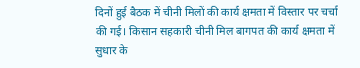दिनों हुई बैठक में चीनी मिलों की कार्य क्षमता में विस्तार पर चर्चा की गई। किसान सहकारी चीनी मिल बागपत की कार्य क्षमता में सुधार के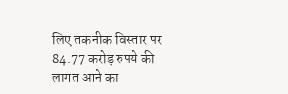लिए तकनीक विस्तार पर 84.77 करोड़ रुपये की लागत आने का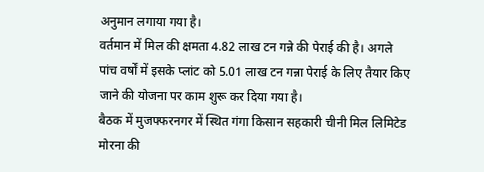अनुमान लगाया गया है।
वर्तमान में मिल की क्षमता 4.82 लाख टन गन्ने की पेराई की है। अगले पांच वर्षों में इसके प्लांट को 5.01 लाख टन गन्ना पेराई के लिए तैयार किए जाने की योजना पर काम शुरू कर दिया गया है।
बैठक में मुजफ्फरनगर में स्थित गंगा किसान सहकारी चीनी मिल लिमिटेड मोरना की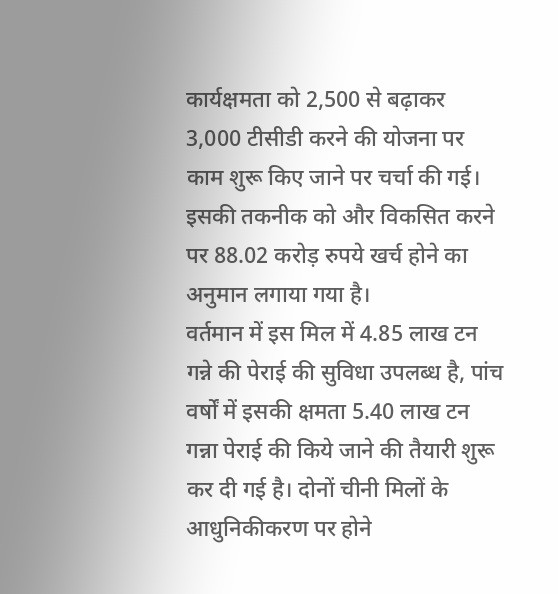कार्यक्षमता को 2,500 से बढ़ाकर 3,000 टीसीडी करने की योजना पर काम शुरू किए जाने पर चर्चा की गई। इसकी तकनीक को और विकसित करने पर 88.02 करोड़ रुपये खर्च होने का अनुमान लगाया गया है।
वर्तमान में इस मिल में 4.85 लाख टन गन्ने की पेराई की सुविधा उपलब्ध है, पांच वर्षों में इसकी क्षमता 5.40 लाख टन गन्ना पेराई की किये जाने की तैयारी शुरू कर दी गई है। दोनों चीनी मिलों के आधुनिकीकरण पर होने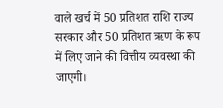वाले खर्च में 50 प्रतिशत राशि राज्य सरकार और 50 प्रतिशत ऋण के रूप में लिए जाने की वित्तीय व्यवस्था की जाएगी।